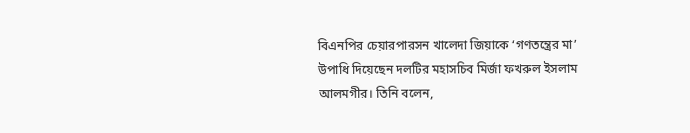বিএনপির চেয়ারপারসন খালেদা জিয়াকে ‘গণতন্ত্রের মা’ উপাধি দিয়েছেন দলটির মহাসচিব মির্জা ফখরুল ইসলাম আলমগীর। তিনি বলেন,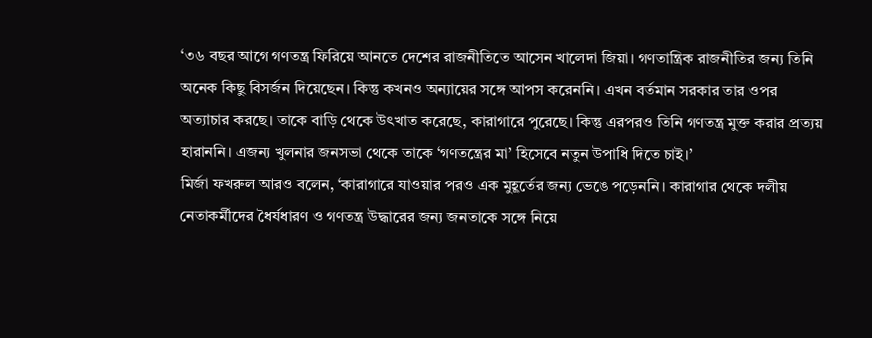‘৩৬ বছর আগে গণতন্ত্র ফিরিয়ে আনতে দেশের রাজনীতিতে আসেন খালেদা জিয়া। গণতান্ত্রিক রাজনীতির জন্য তিনি অনেক কিছু বিসর্জন দিয়েছেন। কিন্তু কখনও অন্যায়ের সঙ্গে আপস করেননি। এখন বর্তমান সরকার তার ওপর অত্যাচার করছে। তাকে বাড়ি থেকে উৎখাত করেছে, কারাগারে পুরেছে। কিন্তু এরপরও তিনি গণতন্ত্র মুক্ত করার প্রত্যয় হারাননি। এজন্য খুলনার জনসভা থেকে তাকে ‘গণতন্ত্রের মা’ হিসেবে নতুন উপাধি দিতে চাই।’
মির্জা ফখরুল আরও বলেন, ‘কারাগারে যাওয়ার পরও এক মুহূর্তের জন্য ভেঙে পড়েননি। কারাগার থেকে দলীয় নেতাকর্মীদের ধৈর্যধারণ ও গণতন্ত্র উদ্ধারের জন্য জনতাকে সঙ্গে নিয়ে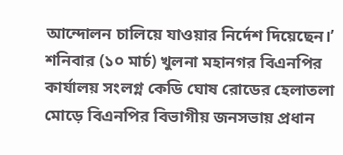আন্দোলন চালিয়ে যাওয়ার নির্দেশ দিয়েছেন।’
শনিবার (১০ মার্চ) খুলনা মহানগর বিএনপির কার্যালয় সংলগ্ন কেডি ঘোষ রোডের হেলাতলা মোড়ে বিএনপির বিভাগীয় জনসভায় প্রধান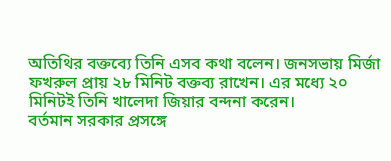অতিথির বক্তব্যে তিনি এসব কথা বলেন। জনসভায় মির্জা ফখরুল প্রায় ২৮ মিনিট বক্তব্য রাখেন। এর মধ্যে ২০ মিনিটই তিনি খালেদা জিয়ার বন্দনা করেন।
বর্তমান সরকার প্রসঙ্গে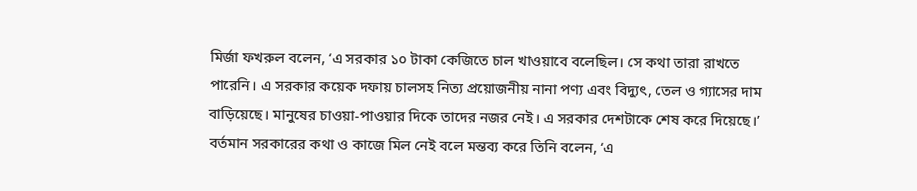মির্জা ফখরুল বলেন, ‘এ সরকার ১০ টাকা কেজিতে চাল খাওয়াবে বলেছিল। সে কথা তারা রাখতে পারেনি। এ সরকার কয়েক দফায় চালসহ নিত্য প্রয়োজনীয় নানা পণ্য এবং বিদ্যুৎ, তেল ও গ্যাসের দাম বাড়িয়েছে। মানুষের চাওয়া-পাওয়ার দিকে তাদের নজর নেই। এ সরকার দেশটাকে শেষ করে দিয়েছে।’
বর্তমান সরকারের কথা ও কাজে মিল নেই বলে মন্তব্য করে তিনি বলেন, ‘এ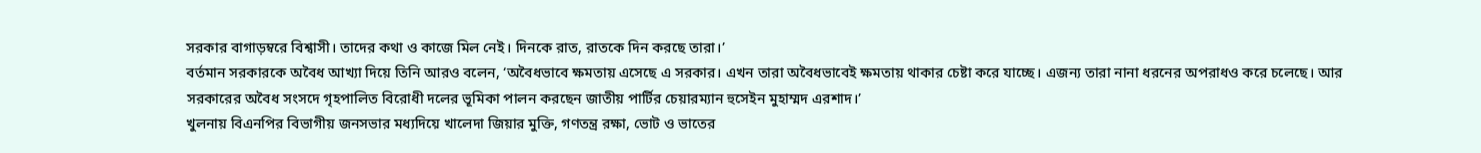সরকার বাগাড়ম্বরে বিশ্বাসী। তাদের কথা ও কাজে মিল নেই। দিনকে রাত, রাতকে দিন করছে তারা।’
বর্তমান সরকারকে অবৈধ আখ্যা দিয়ে তিনি আরও বলেন, ‘অবৈধভাবে ক্ষমতায় এসেছে এ সরকার। এখন তারা অবৈধভাবেই ক্ষমতায় থাকার চেষ্টা করে যাচ্ছে। এজন্য তারা নানা ধরনের অপরাধও করে চলেছে। আর সরকারের অবৈধ সংসদে গৃহপালিত বিরোধী দলের ভূমিকা পালন করছেন জাতীয় পার্টির চেয়ারম্যান হুসেইন মুহাম্মদ এরশাদ।’
খুলনায় বিএনপির বিভাগীয় জনসভার মধ্যদিয়ে খালেদা জিয়ার মুক্তি, গণতন্ত্র রক্ষা, ভোট ও ভাতের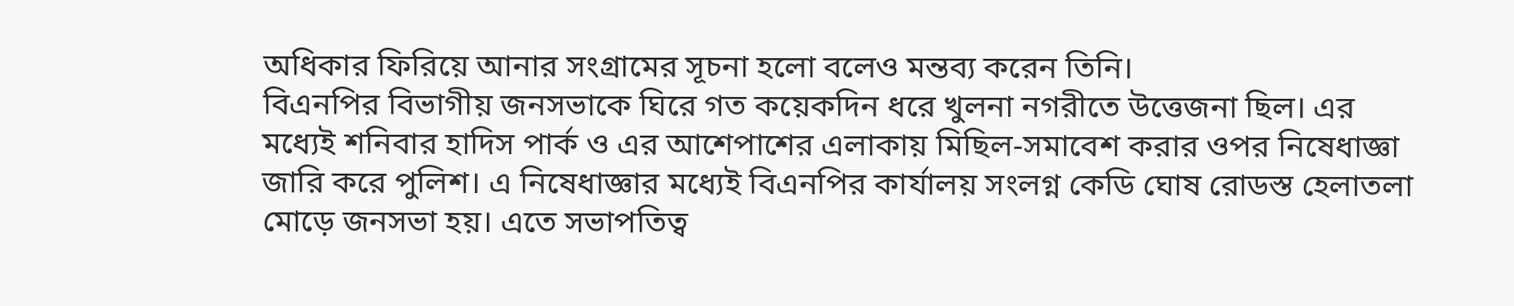অধিকার ফিরিয়ে আনার সংগ্রামের সূচনা হলো বলেও মন্তব্য করেন তিনি।
বিএনপির বিভাগীয় জনসভাকে ঘিরে গত কয়েকদিন ধরে খুলনা নগরীতে উত্তেজনা ছিল। এর মধ্যেই শনিবার হাদিস পার্ক ও এর আশেপাশের এলাকায় মিছিল-সমাবেশ করার ওপর নিষেধাজ্ঞা জারি করে পুলিশ। এ নিষেধাজ্ঞার মধ্যেই বিএনপির কার্যালয় সংলগ্ন কেডি ঘোষ রোডস্ত হেলাতলা মোড়ে জনসভা হয়। এতে সভাপতিত্ব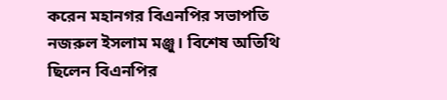করেন মহানগর বিএনপির সভাপতি নজরুল ইসলাম মঞ্জু। বিশেষ অতিথি ছিলেন বিএনপির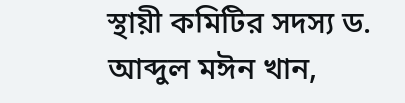স্থায়ী কমিটির সদস্য ড. আব্দুল মঈন খান,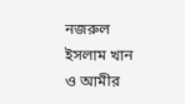নজরুল ইসলাম খান ও আমীর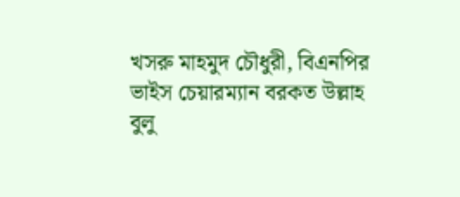খসরু মাহমুদ চৌধুরী, বিএনপির ভাইস চেয়ারম্যান বরকত উল্লাহ বুলু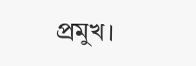প্রমুখ।